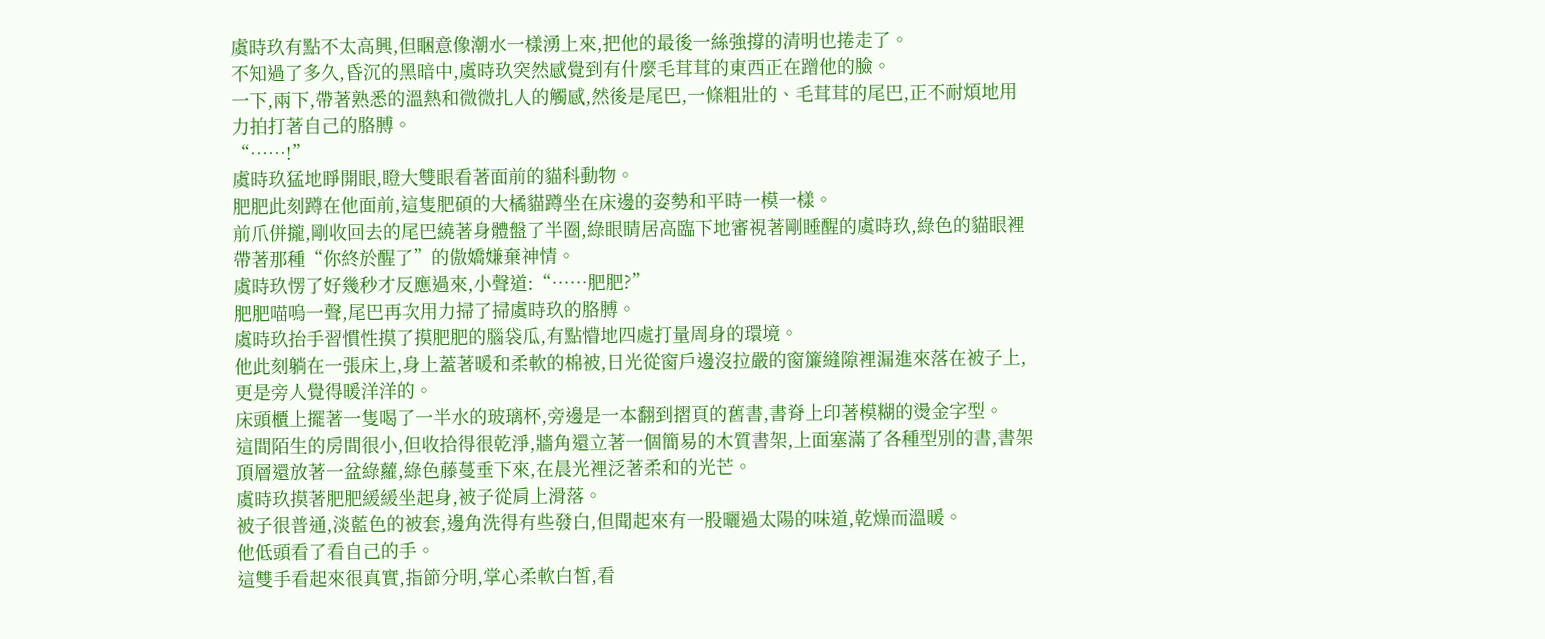虞時玖有點不太高興,但睏意像潮水一樣湧上來,把他的最後一絲強撐的清明也捲走了。
不知過了多久,昏沉的黑暗中,虞時玖突然感覺到有什麼毛茸茸的東西正在蹭他的臉。
一下,兩下,帶著熟悉的溫熱和微微扎人的觸感,然後是尾巴,一條粗壯的、毛茸茸的尾巴,正不耐煩地用力拍打著自己的胳膊。
“……!”
虞時玖猛地睜開眼,瞪大雙眼看著面前的貓科動物。
肥肥此刻蹲在他面前,這隻肥碩的大橘貓蹲坐在床邊的姿勢和平時一模一樣。
前爪併攏,剛收回去的尾巴繞著身體盤了半圈,綠眼睛居高臨下地審視著剛睡醒的虞時玖,綠色的貓眼裡帶著那種“你終於醒了”的傲嬌嫌棄神情。
虞時玖愣了好幾秒才反應過來,小聲道:“……肥肥?”
肥肥喵嗚一聲,尾巴再次用力掃了掃虞時玖的胳膊。
虞時玖抬手習慣性摸了摸肥肥的腦袋瓜,有點懵地四處打量周身的環境。
他此刻躺在一張床上,身上蓋著暖和柔軟的棉被,日光從窗戶邊沒拉嚴的窗簾縫隙裡漏進來落在被子上,更是旁人覺得暖洋洋的。
床頭櫃上擺著一隻喝了一半水的玻璃杯,旁邊是一本翻到摺頁的舊書,書脊上印著模糊的燙金字型。
這間陌生的房間很小,但收拾得很乾淨,牆角還立著一個簡易的木質書架,上面塞滿了各種型別的書,書架頂層還放著一盆綠蘿,綠色藤蔓垂下來,在晨光裡泛著柔和的光芒。
虞時玖摸著肥肥緩緩坐起身,被子從肩上滑落。
被子很普通,淡藍色的被套,邊角洗得有些發白,但聞起來有一股曬過太陽的味道,乾燥而溫暖。
他低頭看了看自己的手。
這雙手看起來很真實,指節分明,掌心柔軟白皙,看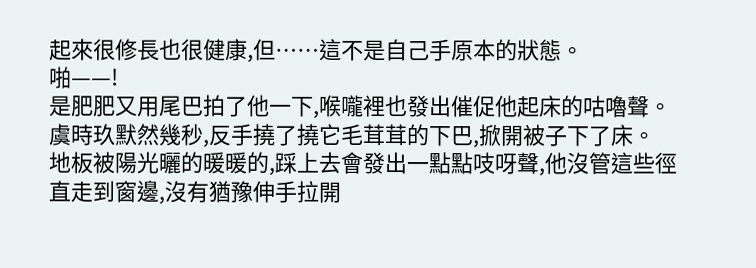起來很修長也很健康,但……這不是自己手原本的狀態。
啪——!
是肥肥又用尾巴拍了他一下,喉嚨裡也發出催促他起床的咕嚕聲。
虞時玖默然幾秒,反手撓了撓它毛茸茸的下巴,掀開被子下了床。
地板被陽光曬的暖暖的,踩上去會發出一點點吱呀聲,他沒管這些徑直走到窗邊,沒有猶豫伸手拉開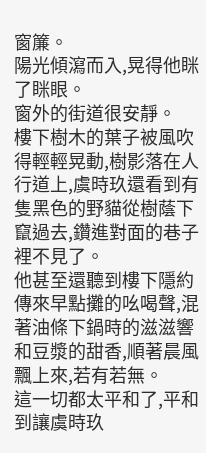窗簾。
陽光傾瀉而入,晃得他眯了眯眼。
窗外的街道很安靜。
樓下樹木的葉子被風吹得輕輕晃動,樹影落在人行道上,虞時玖還看到有隻黑色的野貓從樹蔭下竄過去,鑽進對面的巷子裡不見了。
他甚至還聽到樓下隱約傳來早點攤的吆喝聲,混著油條下鍋時的滋滋響和豆漿的甜香,順著晨風飄上來,若有若無。
這一切都太平和了,平和到讓虞時玖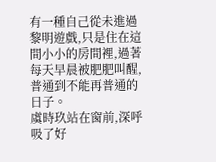有一種自己從未進過黎明遊戲,只是住在這間小小的房間裡,過著每天早晨被肥肥叫醒,普通到不能再普通的日子。
虞時玖站在窗前,深呼吸了好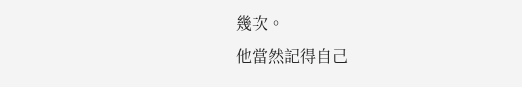幾次。
他當然記得自己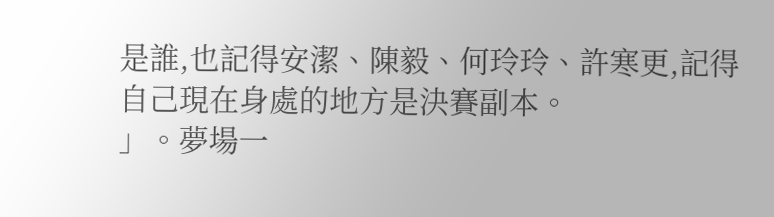是誰,也記得安潔、陳毅、何玲玲、許寒更,記得自己現在身處的地方是決賽副本。
」。夢場一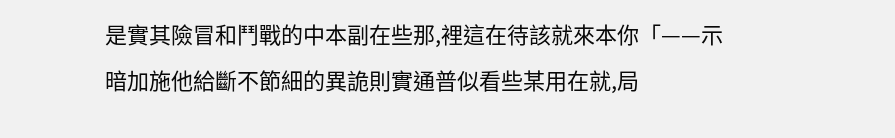是實其險冒和鬥戰的中本副在些那,裡這在待該就來本你「——示暗加施他給斷不節細的異詭則實通普似看些某用在就,局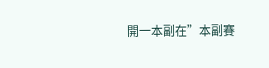開一本副在”本副賽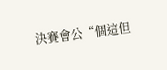決賽會公“個這但